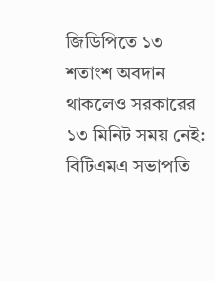জিডিপিতে ১৩ শতাংশ অবদান থাকলেও সরকারের ১৩ মিনিট সময় নেই: বিটিএমএ সভাপতি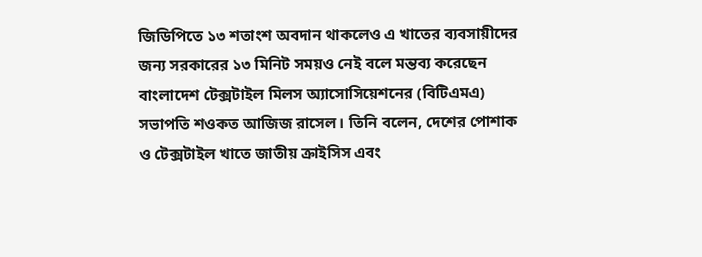জিডিপিতে ১৩ শতাংশ অবদান থাকলেও এ খাতের ব্যবসায়ীদের জন্য সরকারের ১৩ মিনিট সময়ও নেই বলে মন্তব্য করেছেন বাংলাদেশ টেক্সটাইল মিলস অ্যাসোসিয়েশনের (বিটিএমএ) সভাপতি শওকত আজিজ রাসেল। তিনি বলেন, দেশের পোশাক ও টেক্সটাইল খাতে জাতীয় ক্রাইসিস এবং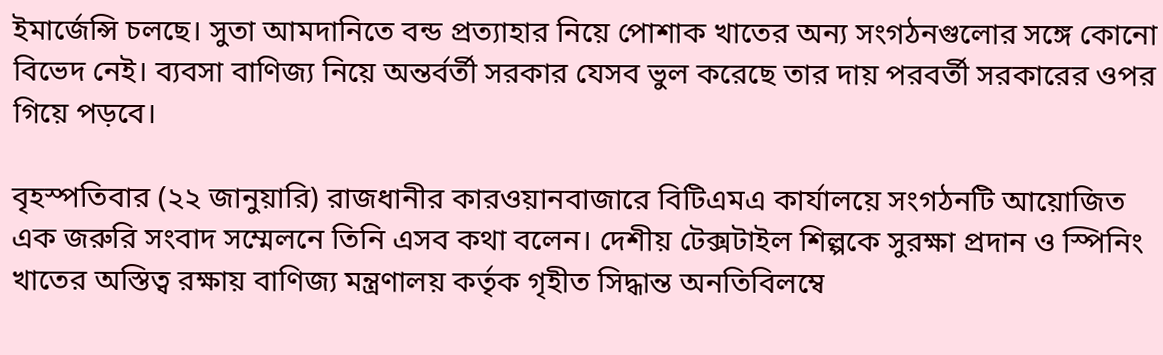ইমার্জেন্সি চলছে। সুতা আমদানিতে বন্ড প্রত্যাহার নিয়ে পোশাক খাতের অন্য সংগঠনগুলোর সঙ্গে কোনো বিভেদ নেই। ব্যবসা বাণিজ্য নিয়ে অন্তর্বর্তী সরকার যেসব ভুল করেছে তার দায় পরবর্তী সরকারের ওপর গিয়ে পড়বে।

বৃহস্পতিবার (২২ জানুয়ারি) রাজধানীর কারওয়ানবাজারে বিটিএমএ কার্যালয়ে সংগঠনটি আয়োজিত এক জরুরি সংবাদ সম্মেলনে তিনি এসব কথা বলেন। দেশীয় টেক্সটাইল শিল্পকে সুরক্ষা প্রদান ও স্পিনিং খাতের অস্তিত্ব রক্ষায় বাণিজ্য মন্ত্রণালয় কর্তৃক গৃহীত সিদ্ধান্ত অনতিবিলম্বে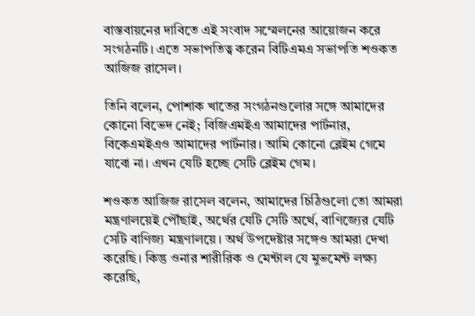বাস্তবায়নের দাবিতে এই সংবাদ সম্মেলনের আয়োজন করে সংগঠনটি। এতে সভাপতিত্ব করেন বিটিএমএ সভাপতি শওকত আজিজ রাসেল।

তিনি বলেন, পোশাক খাতের সংগঠনগুলোর সঙ্গে আমাদের কোনো বিভেদ নেই; বিজিএমইএ আমাদের পার্টনার, বিকেএমইএও আমাদের পার্টনার। আমি কোনো ব্লেইম গেমে যাবো না। এখন যেটি হচ্ছে সেটি ব্লেইম গেম।

শওকত আজিজ রাসেল বলেন, আমাদের চিঠিগুলো তো আমরা মন্ত্রণালয়েই পৌঁছাই, অর্থের যেটি সেটি অর্থে, বাণিজ্যের যেটি সেটি বাণিজ্য মন্ত্রণালয়ে। অর্থ উপদেষ্টার সঙ্গেও আমরা দেখা করেছি। কিন্তু ওনার শারীরিক ও মেন্টাল যে মুভমেন্ট লক্ষ্য করেছি,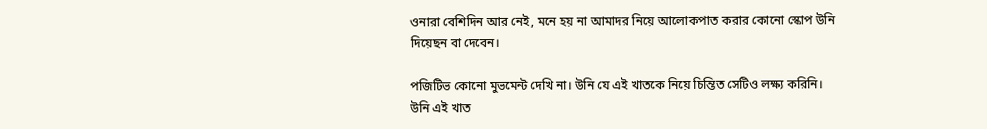ওনারা বেশিদিন আর নেই, মনে হয় না আমাদর নিয়ে আলোকপাত করার কোনো স্কোপ উনি দিয়েছন বা দেবেন।

পজিটিভ কোনো মুভমেন্ট দেখি না। উনি যে এই খাতকে নিয়ে চিন্তিত সেটিও লক্ষ্য করিনি। উনি এই খাত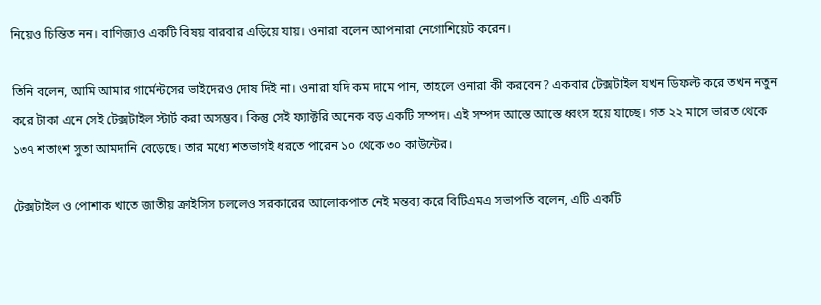নিয়েও চিন্তিত নন। বাণিজ্যও একটি বিষয় বারবার এড়িয়ে যায়। ওনারা বলেন আপনারা নেগোশিয়েট করেন।

তিনি বলেন, আমি আমার গার্মেন্টসের ভাইদেরও দোষ দিই না। ওনারা যদি কম দামে পান, তাহলে ওনারা কী করবেন? একবার টেক্সটাইল যখন ডিফল্ট করে তখন নতুন করে টাকা এনে সেই টেক্সটাইল স্টার্ট করা অসম্ভব। কিন্তু সেই ফ্যাক্টরি অনেক বড় একটি সম্পদ। এই সম্পদ আস্তে আস্তে ধ্বংস হয়ে যাচ্ছে। গত ২২ মাসে ভারত থেকে ১৩৭ শতাংশ সুতা আমদানি বেড়েছে। তার মধ্যে শতভাগই ধরতে পারেন ১০ থেকে ৩০ কাউন্টের।

টেক্সটাইল ও পোশাক খাতে জাতীয় ক্রাইসিস চললেও সরকারের আলোকপাত নেই মন্তব্য করে বিটিএমএ সভাপতি বলেন, এটি একটি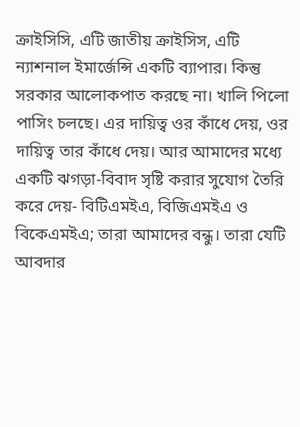ক্রাইসিসি, এটি জাতীয় ক্রাইসিস, এটি ন্যাশনাল ইমার্জেন্সি একটি ব্যাপার। কিন্তু সরকার আলোকপাত করছে না। খালি পিলো পাসিং চলছে। এর দায়িত্ব ওর কাঁধে দেয়, ওর দায়িত্ব তার কাঁধে দেয়। আর আমাদের মধ্যে একটি ঝগড়া-বিবাদ সৃষ্টি করার সুযোগ তৈরি করে দেয়- বিটিএমইএ, বিজিএমইএ ও বিকেএমইএ; তারা আমাদের বন্ধু। তারা যেটি আবদার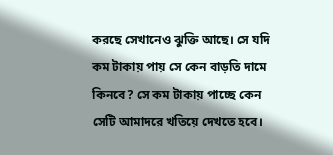করছে সেখানেও ঝুক্তি আছে। সে যদি কম টাকায় পায় সে কেন বাড়তি দামে কিনবে? সে কম টাকায় পাচ্ছে কেন সেটি আমাদরে খতিয়ে দেখতে হবে।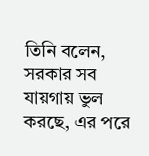তিনি বলেন, সরকার সব যায়গায় ভুল করছে, এর পরে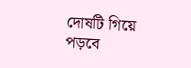দোষটি গিয়ে পড়বে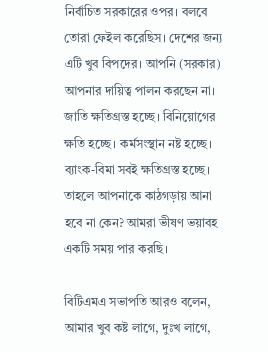নির্বাচিত সরকারের ওপর। বলবে তোরা ফেইল করেছিস। দেশের জন্য এটি খুব বিপদের। আপনি (সরকার) আপনার দায়িত্ব পালন করছেন না। জাতি ক্ষতিগ্রস্ত হচ্ছে। বিনিয়োগের ক্ষতি হচ্ছে। কর্মসংস্থান নষ্ট হচ্ছে। ব্যাংক-বিমা সবই ক্ষতিগ্রস্ত হচ্ছে। তাহলে আপনাকে কাঠগড়ায় আনা হবে না কেন? আমরা ভীষণ ভয়াবহ একটি সময় পার করছি।

বিটিএমএ সভাপতি আরও বলেন, আমার খুব কষ্ট লাগে, দুঃখ লাগে,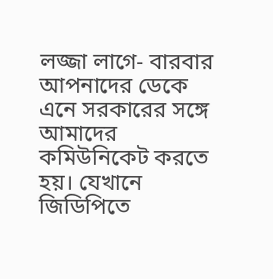লজ্জা লাগে- বারবার আপনাদের ডেকে এনে সরকারের সঙ্গে আমাদের কমিউনিকেট করতে হয়। যেখানে জিডিপিতে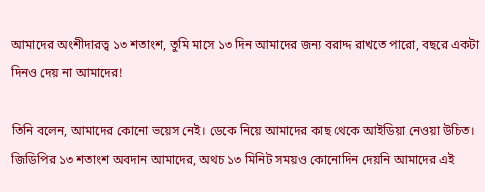আমাদের অংশীদারত্ব ১৩ শতাংশ, তুমি মাসে ১৩ দিন আমাদের জন্য বরাদ্দ রাখতে পারো, বছরে একটা দিনও দেয় না আমাদের!

তিনি বলেন, আমাদের কোনো ভয়েস নেই। ডেকে নিয়ে আমাদের কাছ থেকে আইডিয়া নেওয়া উচিত। জিডিপির ১৩ শতাংশ অবদান আমাদের, অথচ ১৩ মিনিট সময়ও কোনোদিন দেয়নি আমাদের এই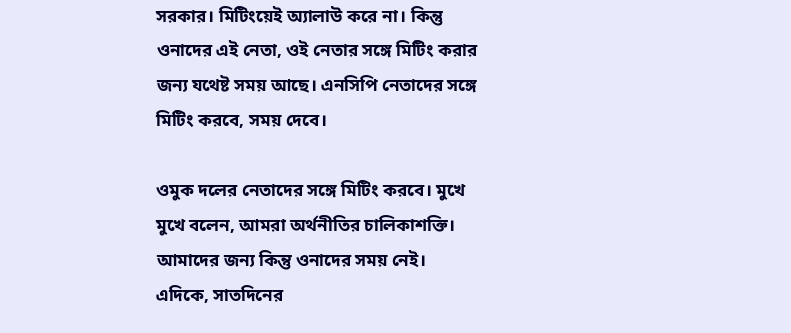সরকার। মিটিংয়েই অ্যালাউ করে না। কিন্তু ওনাদের এই নেতা, ওই নেতার সঙ্গে মিটিং করার জন্য যথেষ্ট সময় আছে। এনসিপি নেতাদের সঙ্গে মিটিং করবে, সময় দেবে।

ওমুক দলের নেতাদের সঙ্গে মিটিং করবে। মুখে মুখে বলেন, আমরা অর্থনীতির চালিকাশক্তি। আমাদের জন্য কিন্তু ওনাদের সময় নেই। এদিকে, সাতদিনের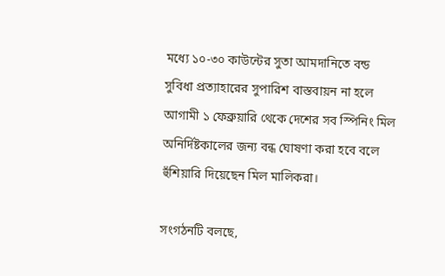মধ্যে ১০-৩০ কাউন্টের সুতা আমদানিতে বন্ড সুবিধা প্রত্যাহারের সুপারিশ বাস্তবায়ন না হলে আগামী ১ ফেব্রুয়ারি থেকে দেশের সব স্পিনিং মিল অনির্দিষ্টকালের জন্য বন্ধ ঘোষণা করা হবে বলে হুঁশিয়ারি দিয়েছেন মিল মালিকরা।

সংগঠনটি বলছে,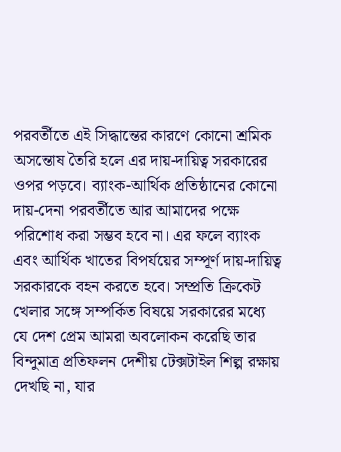পরবর্তীতে এই সিদ্ধান্তের কারণে কোনো শ্রমিক অসন্তোষ তৈরি হলে এর দায়-দায়িত্ব সরকারের ওপর পড়বে। ব্যাংক-আর্থিক প্রতিষ্ঠানের কোনো দায়-দেনা পরবর্তীতে আর আমাদের পক্ষে পরিশোধ করা সম্ভব হবে না। এর ফলে ব্যাংক এবং আর্থিক খাতের বিপর্যয়ের সম্পূর্ণ দায়-দায়িত্ব সরকারকে বহন করতে হবে। সম্প্রতি ক্রিকেট খেলার সঙ্গে সম্পর্কিত বিষয়ে সরকারের মধ্যে যে দেশ প্রেম আমরা অবলোকন করেছি তার বিন্দুমাত্র প্রতিফলন দেশীয় টেক্সটাইল শিল্প রক্ষায় দেখছি না, যার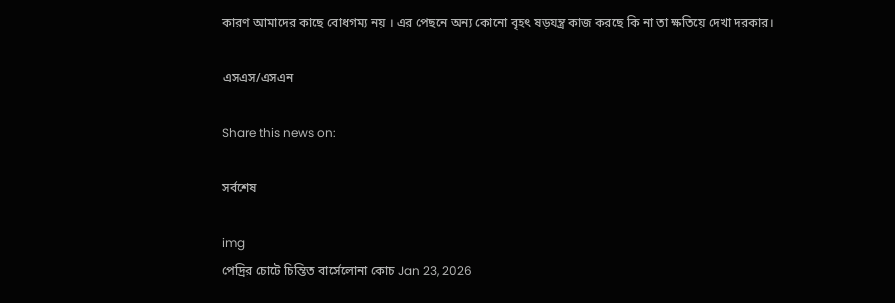কারণ আমাদের কাছে বোধগম্য নয় । এর পেছনে অন্য কোনো বৃহৎ ষড়যন্ত্র কাজ করছে কি না তা ক্ষতিয়ে দেখা দরকার।

এসএস/এসএন

Share this news on:

সর্বশেষ

img
পেদ্রির চোটে চিন্তিত বার্সেলোনা কোচ Jan 23, 2026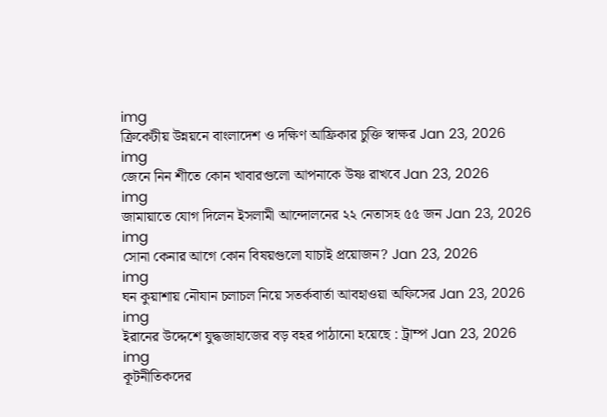img
ক্রিকেটীয় উন্নয়নে বাংলাদেশ ও দক্ষিণ আফ্রিকার চুক্তি স্বাক্ষর Jan 23, 2026
img
জেনে নিন শীতে কোন খাবারগুলো আপনাকে উষ্ণ রাখবে Jan 23, 2026
img
জামায়াতে যোগ দিলেন ইসলামী আন্দোলনের ২২ নেতাসহ ৫৫ জন Jan 23, 2026
img
সোনা কেনার আগে কোন বিষয়গুলো যাচাই প্রয়োজন? Jan 23, 2026
img
ঘন কুয়াশায় নৌযান চলাচল নিয়ে সতর্কবার্তা আবহাওয়া অফিসের Jan 23, 2026
img
ইরানের উদ্দেশে যুদ্ধজাহাজের বড় বহর পাঠানো হয়েছে : ট্রাম্প Jan 23, 2026
img
কূটনীতিকদের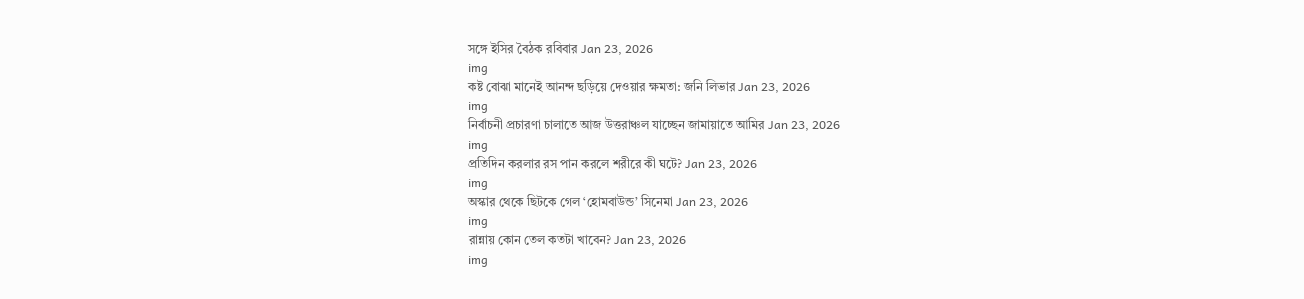সঙ্গে ইসির বৈঠক রবিবার Jan 23, 2026
img
কষ্ট বোঝা মানেই আনন্দ ছড়িয়ে দেওয়ার ক্ষমতা: জনি লিভার Jan 23, 2026
img
নির্বাচনী প্রচারণা চালাতে আজ উত্তরাঞ্চল যাচ্ছেন জামায়াতে আমির Jan 23, 2026
img
প্রতিদিন করলার রস পান করলে শরীরে কী ঘটে? Jan 23, 2026
img
অস্কার থেকে ছিটকে গেল ‘হোমবাউন্ড’ সিনেমা Jan 23, 2026
img
রান্নায় কোন তেল কতটা খাবেন? Jan 23, 2026
img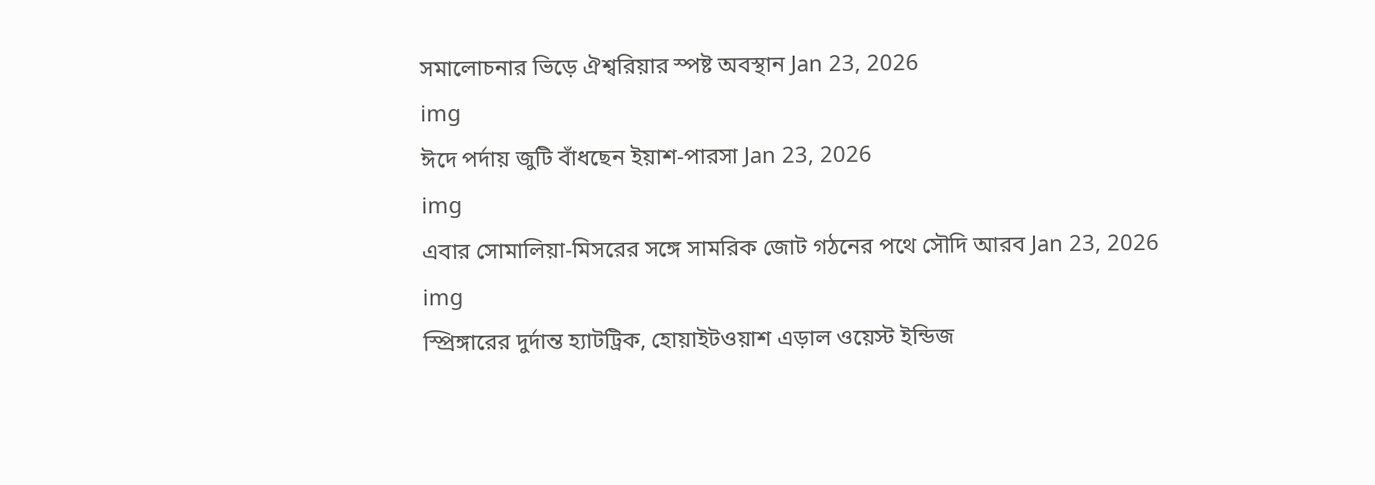সমালোচনার ভিড়ে ঐশ্বরিয়ার স্পষ্ট অবস্থান Jan 23, 2026
img
ঈদে পর্দায় জুটি বাঁধছেন ইয়াশ-পারসা Jan 23, 2026
img
এবার সোমালিয়া-মিসরের সঙ্গে সামরিক জোট গঠনের পথে সৌদি আরব Jan 23, 2026
img
স্প্রিঙ্গারের দুর্দান্ত হ্যাটট্রিক, হোয়াইটওয়াশ এড়াল ওয়েস্ট ইন্ডিজ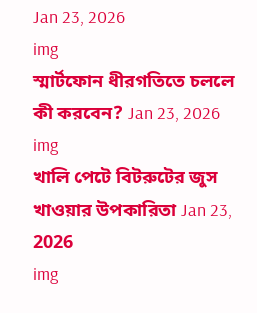Jan 23, 2026
img
স্মার্টফোন ধীরগতিতে চললে কী করবেন? Jan 23, 2026
img
খালি পেটে বিটরুটের জুস খাওয়ার উপকারিতা Jan 23, 2026
img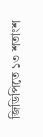জিডিপিতে ১৩ শতাংশ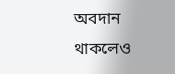অবদান থাকলেও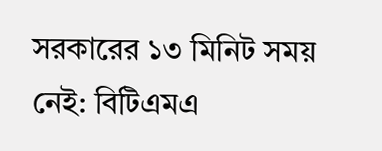সরকারের ১৩ মিনিট সময় নেই: বিটিএমএ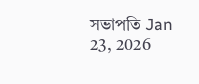সভাপতি Jan 23, 2026